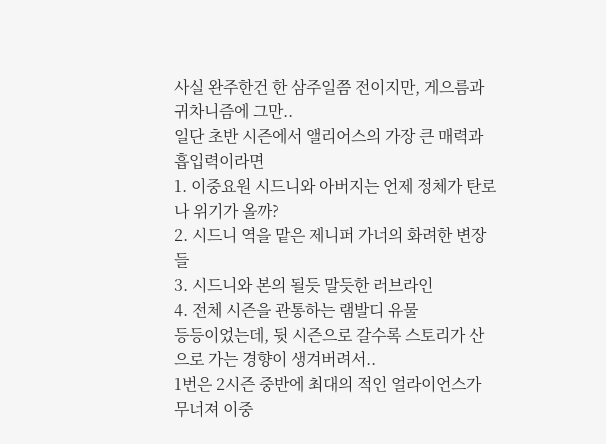사실 완주한건 한 삼주일쯤 전이지만, 게으름과 귀차니즘에 그만..
일단 초반 시즌에서 앨리어스의 가장 큰 매력과 흡입력이라면
1. 이중요원 시드니와 아버지는 언제 정체가 탄로나 위기가 올까?
2. 시드니 역을 맡은 제니퍼 가너의 화려한 변장들
3. 시드니와 본의 될듯 말듯한 러브라인
4. 전체 시즌을 관통하는 램발디 유물
등등이었는데, 뒷 시즌으로 갈수록 스토리가 산으로 가는 경향이 생겨버려서..
1번은 2시즌 중반에 최대의 적인 얼라이언스가 무너져 이중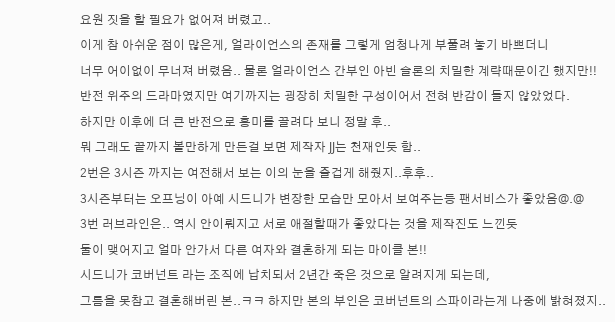요원 짓을 할 필요가 없어져 버렸고..
이게 참 아쉬운 점이 많은게, 얼라이언스의 존재를 그렇게 엄청나게 부풀려 놓기 바쁘더니
너무 어이없이 무너져 버렸음.. 물론 얼라이언스 간부인 아빈 슬론의 치밀한 계략때문이긴 했지만!!
반전 위주의 드라마였지만 여기까지는 굉장히 치밀한 구성이어서 전혀 반감이 들지 않았었다.
하지만 이후에 더 큰 반전으로 흥미를 끌려다 보니 정말 후..
뭐 그래도 끝까지 볼만하게 만든걸 보면 제작자 JJ는 천재인듯 함..
2번은 3시즌 까지는 여전해서 보는 이의 눈을 즐겁게 해줬지..후후..
3시즌부터는 오프닝이 아예 시드니가 변장한 모습만 모아서 보여주는등 팬서비스가 좋았음@.@
3번 러브라인은.. 역시 안이뤄지고 서로 애절할때가 좋았다는 것을 제작진도 느낀듯
둘이 맺어지고 얼마 안가서 다른 여자와 결혼하게 되는 마이클 본!!
시드니가 코버넌트 라는 조직에 납치되서 2년간 죽은 것으로 알려지게 되는데,
그틈을 못참고 결혼해버린 본..ㅋㅋ 하지만 본의 부인은 코버넌트의 스파이라는게 나중에 밝혀졌지..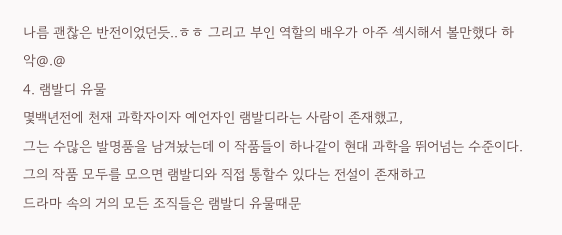나름 괜찮은 반전이었던듯..ㅎㅎ 그리고 부인 역할의 배우가 아주 섹시해서 볼만했다 하악@.@
4. 램발디 유물
몇백년전에 천재 과학자이자 예언자인 램발디라는 사람이 존재했고,
그는 수많은 발명품을 남겨놨는데 이 작품들이 하나같이 현대 과학을 뛰어넘는 수준이다.
그의 작품 모두를 모으면 램발디와 직접 통할수 있다는 전설이 존재하고
드라마 속의 거의 모든 조직들은 램발디 유물때문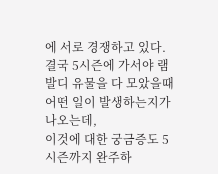에 서로 경쟁하고 있다.
결국 5시즌에 가서야 램발디 유물을 다 모았을때 어떤 일이 발생하는지가 나오는데,
이것에 대한 궁금증도 5시즌까지 완주하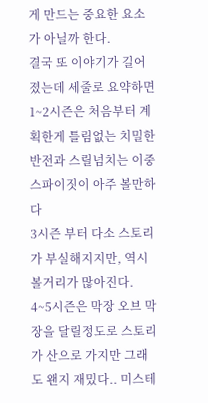게 만드는 중요한 요소가 아닐까 한다.
결국 또 이야기가 길어졌는데 세줄로 요약하면
1~2시즌은 처음부터 계획한게 틀림없는 치밀한 반전과 스릴넘치는 이중스파이짓이 아주 볼만하다
3시즌 부터 다소 스토리가 부실해지지만, 역시 볼거리가 많아진다.
4~5시즌은 막장 오브 막장을 달릴정도로 스토리가 산으로 가지만 그래도 왠지 재밌다.. 미스테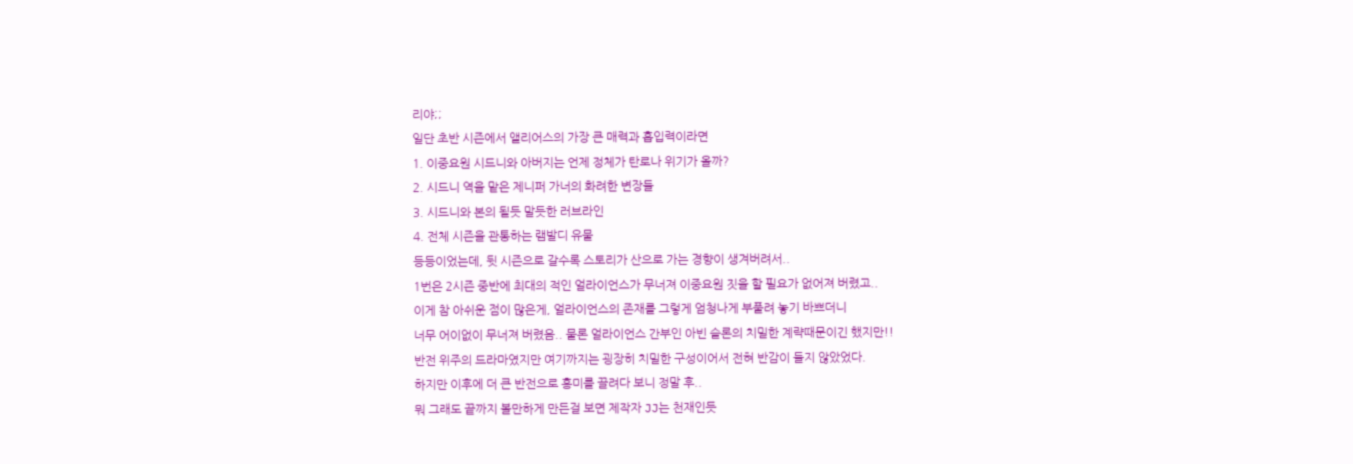리야;;
일단 초반 시즌에서 앨리어스의 가장 큰 매력과 흡입력이라면
1. 이중요원 시드니와 아버지는 언제 정체가 탄로나 위기가 올까?
2. 시드니 역을 맡은 제니퍼 가너의 화려한 변장들
3. 시드니와 본의 될듯 말듯한 러브라인
4. 전체 시즌을 관통하는 램발디 유물
등등이었는데, 뒷 시즌으로 갈수록 스토리가 산으로 가는 경향이 생겨버려서..
1번은 2시즌 중반에 최대의 적인 얼라이언스가 무너져 이중요원 짓을 할 필요가 없어져 버렸고..
이게 참 아쉬운 점이 많은게, 얼라이언스의 존재를 그렇게 엄청나게 부풀려 놓기 바쁘더니
너무 어이없이 무너져 버렸음.. 물론 얼라이언스 간부인 아빈 슬론의 치밀한 계략때문이긴 했지만!!
반전 위주의 드라마였지만 여기까지는 굉장히 치밀한 구성이어서 전혀 반감이 들지 않았었다.
하지만 이후에 더 큰 반전으로 흥미를 끌려다 보니 정말 후..
뭐 그래도 끝까지 볼만하게 만든걸 보면 제작자 JJ는 천재인듯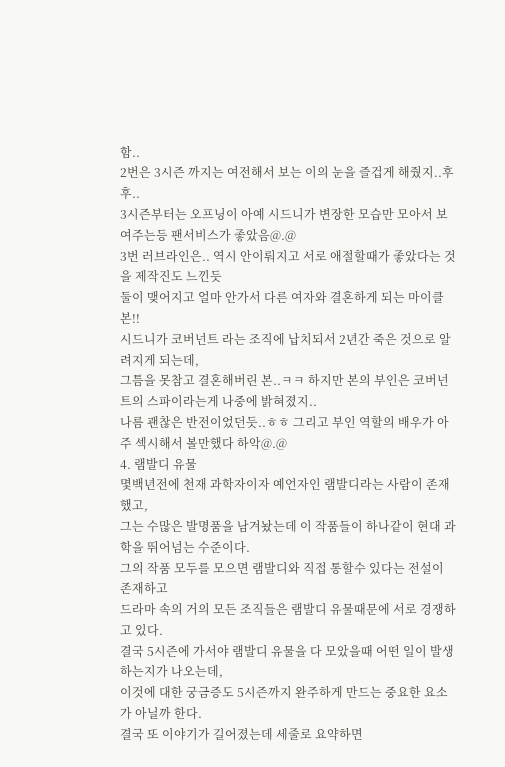함..
2번은 3시즌 까지는 여전해서 보는 이의 눈을 즐겁게 해줬지..후후..
3시즌부터는 오프닝이 아예 시드니가 변장한 모습만 모아서 보여주는등 팬서비스가 좋았음@.@
3번 러브라인은.. 역시 안이뤄지고 서로 애절할때가 좋았다는 것을 제작진도 느낀듯
둘이 맺어지고 얼마 안가서 다른 여자와 결혼하게 되는 마이클 본!!
시드니가 코버넌트 라는 조직에 납치되서 2년간 죽은 것으로 알려지게 되는데,
그틈을 못참고 결혼해버린 본..ㅋㅋ 하지만 본의 부인은 코버넌트의 스파이라는게 나중에 밝혀졌지..
나름 괜찮은 반전이었던듯..ㅎㅎ 그리고 부인 역할의 배우가 아주 섹시해서 볼만했다 하악@.@
4. 램발디 유물
몇백년전에 천재 과학자이자 예언자인 램발디라는 사람이 존재했고,
그는 수많은 발명품을 남겨놨는데 이 작품들이 하나같이 현대 과학을 뛰어넘는 수준이다.
그의 작품 모두를 모으면 램발디와 직접 통할수 있다는 전설이 존재하고
드라마 속의 거의 모든 조직들은 램발디 유물때문에 서로 경쟁하고 있다.
결국 5시즌에 가서야 램발디 유물을 다 모았을때 어떤 일이 발생하는지가 나오는데,
이것에 대한 궁금증도 5시즌까지 완주하게 만드는 중요한 요소가 아닐까 한다.
결국 또 이야기가 길어졌는데 세줄로 요약하면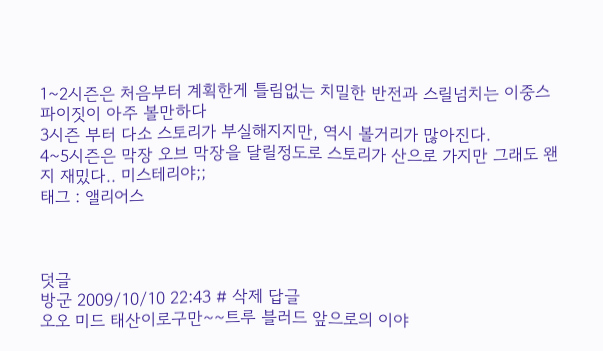1~2시즌은 처음부터 계획한게 틀림없는 치밀한 반전과 스릴넘치는 이중스파이짓이 아주 볼만하다
3시즌 부터 다소 스토리가 부실해지지만, 역시 볼거리가 많아진다.
4~5시즌은 막장 오브 막장을 달릴정도로 스토리가 산으로 가지만 그래도 왠지 재밌다.. 미스테리야;;
태그 : 앨리어스



덧글
방군 2009/10/10 22:43 # 삭제 답글
오오 미드 태산이로구만~~트루 블러드 앞으로의 이야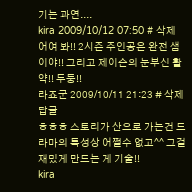기는 과연....
kira 2009/10/12 07:50 # 삭제
어여 봐!! 2시즌 주인공은 완전 샘이야!! 그리고 제이슨의 눈부신 활약!! 두둥!!
라죠군 2009/10/11 21:23 # 삭제 답글
ㅎㅎㅎ 스토리가 산으로 가는건 드라마의 특성상 어쩔수 없고^^ 그걸 재밌게 만드는 게 기술!!
kira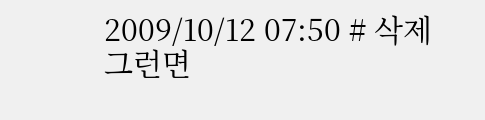2009/10/12 07:50 # 삭제
그런면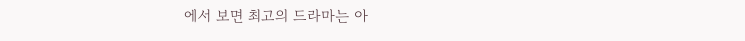에서 보면 최고의 드라마는 아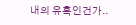내의 유혹인건가..